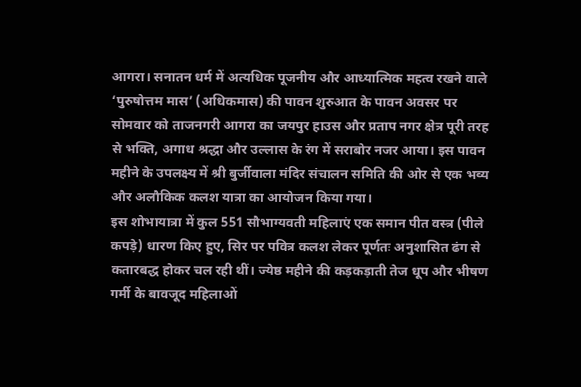आगरा। सनातन धर्म में अत्यधिक पूजनीय और आध्यात्मिक महत्व रखने वाले ‘पुरुषोत्तम मास’ (अधिकमास) की पावन शुरुआत के पावन अवसर पर सोमवार को ताजनगरी आगरा का जयपुर हाउस और प्रताप नगर क्षेत्र पूरी तरह से भक्ति, अगाध श्रद्धा और उल्लास के रंग में सराबोर नजर आया। इस पावन महीने के उपलक्ष्य में श्री बुर्जीवाला मंदिर संचालन समिति की ओर से एक भव्य और अलौकिक कलश यात्रा का आयोजन किया गया।
इस शोभायात्रा में कुल 551 सौभाग्यवती महिलाएं एक समान पीत वस्त्र (पीले कपड़े) धारण किए हुए, सिर पर पवित्र कलश लेकर पूर्णतः अनुशासित ढंग से कतारबद्ध होकर चल रही थीं। ज्येष्ठ महीने की कड़कड़ाती तेज धूप और भीषण गर्मी के बावजूद महिलाओं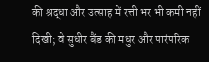की श्रद्धा और उत्साह में रत्ती भर भी कमी नहीं दिखी; वे सुधीर बैंड की मधुर और पारंपरिक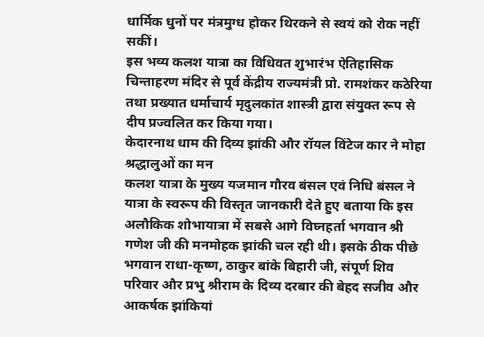धार्मिक धुनों पर मंत्रमुग्ध होकर थिरकने से स्वयं को रोक नहीं सकीं।
इस भव्य कलश यात्रा का विधिवत शुभारंभ ऐतिहासिक चिन्ताहरण मंदिर से पूर्व केंद्रीय राज्यमंत्री प्रो. रामशंकर कठेरिया तथा प्रख्यात धर्माचार्य मृदुलकांत शास्त्री द्वारा संयुक्त रूप से दीप प्रज्वलित कर किया गया।
केदारनाथ धाम की दिव्य झांकी और रॉयल विंटेज कार ने मोहा श्रद्धालुओं का मन
कलश यात्रा के मुख्य यजमान गौरव बंसल एवं निधि बंसल ने यात्रा के स्वरूप की विस्तृत जानकारी देते हुए बताया कि इस अलौकिक शोभायात्रा में सबसे आगे विघ्नहर्ता भगवान श्री गणेश जी की मनमोहक झांकी चल रही थी। इसके ठीक पीछे भगवान राधा-कृष्ण, ठाकुर बांके बिहारी जी, संपूर्ण शिव परिवार और प्रभु श्रीराम के दिव्य दरबार की बेहद सजीव और आकर्षक झांकियां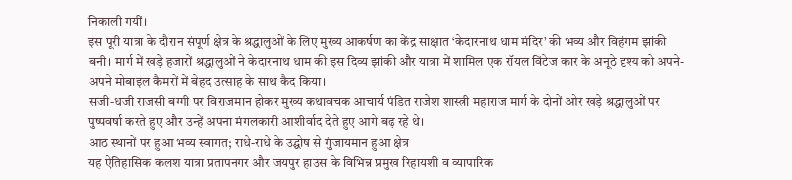निकाली गयीं।
इस पूरी यात्रा के दौरान संपूर्ण क्षेत्र के श्रद्धालुओं के लिए मुख्य आकर्षण का केंद्र साक्षात ‘केदारनाथ धाम मंदिर’ की भव्य और विहंगम झांकी बनी। मार्ग में खड़े हजारों श्रद्धालुओं ने केदारनाथ धाम की इस दिव्य झांकी और यात्रा में शामिल एक रॉयल विंटेज कार के अनूठे दृश्य को अपने-अपने मोबाइल कैमरों में बेहद उत्साह के साथ कैद किया।
सजी-धजी राजसी बग्गी पर विराजमान होकर मुख्य कथावचक आचार्य पंडित राजेश शास्त्री महाराज मार्ग के दोनों ओर खड़े श्रद्धालुओं पर पुष्पवर्षा करते हुए और उन्हें अपना मंगलकारी आशीर्वाद देते हुए आगे बढ़ रहे थे।
आठ स्थानों पर हुआ भव्य स्वागत; राधे-राधे के उद्घोष से गुंजायमान हुआ क्षेत्र
यह ऐतिहासिक कलश यात्रा प्रतापनगर और जयपुर हाउस के विभिन्न प्रमुख रिहायशी व व्यापारिक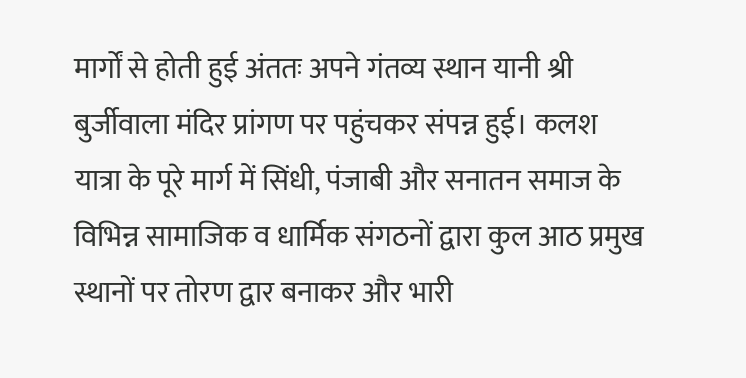मार्गों से होती हुई अंततः अपने गंतव्य स्थान यानी श्री बुर्जीवाला मंदिर प्रांगण पर पहुंचकर संपन्न हुई। कलश यात्रा के पूरे मार्ग में सिंधी, पंजाबी और सनातन समाज के विभिन्न सामाजिक व धार्मिक संगठनों द्वारा कुल आठ प्रमुख स्थानों पर तोरण द्वार बनाकर और भारी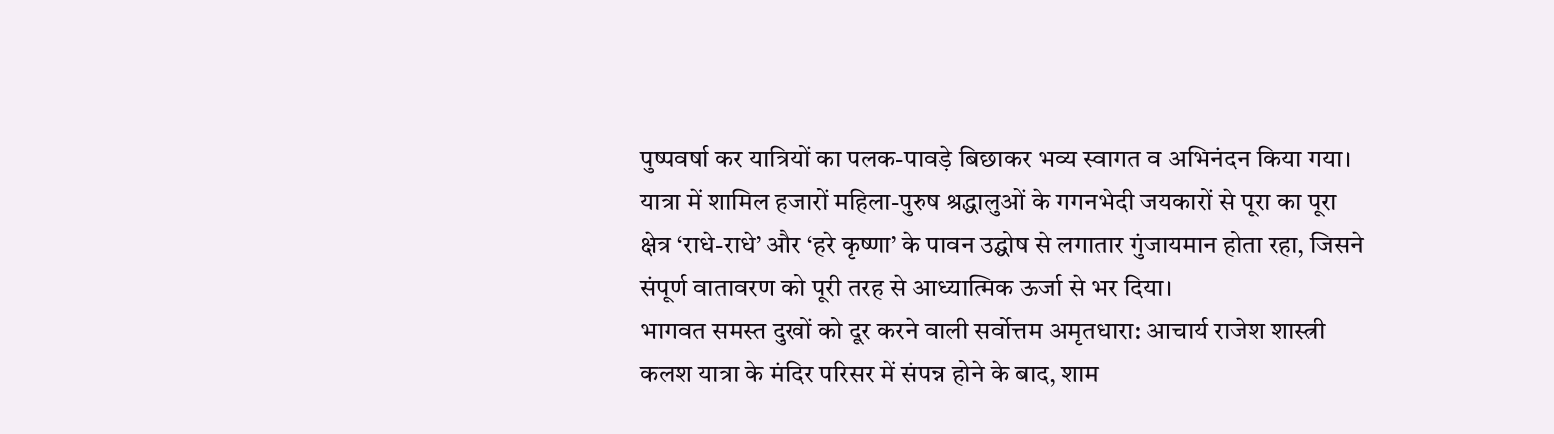पुष्पवर्षा कर यात्रियों का पलक-पावड़े बिछाकर भव्य स्वागत व अभिनंदन किया गया। यात्रा में शामिल हजारों महिला-पुरुष श्रद्धालुओं के गगनभेदी जयकारों से पूरा का पूरा क्षेत्र ‘राधे-राधे’ और ‘हरे कृष्णा’ के पावन उद्घोष से लगातार गुंजायमान होता रहा, जिसने संपूर्ण वातावरण को पूरी तरह से आध्यात्मिक ऊर्जा से भर दिया।
भागवत समस्त दुखों को दूर करने वाली सर्वोत्तम अमृतधारा: आचार्य राजेश शास्त्री
कलश यात्रा के मंदिर परिसर में संपन्न होने के बाद, शाम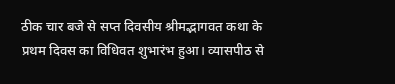ठीक चार बजे से सप्त दिवसीय श्रीमद्भागवत कथा के प्रथम दिवस का विधिवत शुभारंभ हुआ। व्यासपीठ से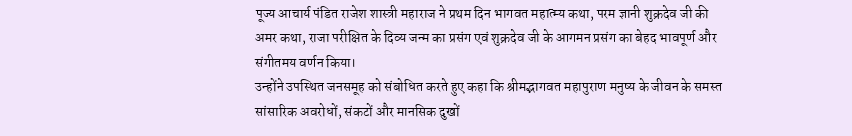पूज्य आचार्य पंडित राजेश शास्त्री महाराज ने प्रथम दिन भागवत महात्म्य कथा, परम ज्ञानी शुक्रदेव जी की अमर कथा, राजा परीक्षित के दिव्य जन्म का प्रसंग एवं शुक्रदेव जी के आगमन प्रसंग का बेहद भावपूर्ण और संगीतमय वर्णन किया।
उन्होंने उपस्थित जनसमूह को संबोधित करते हुए कहा कि श्रीमद्भागवत महापुराण मनुष्य के जीवन के समस्त सांसारिक अवरोधों, संकटों और मानसिक दुखों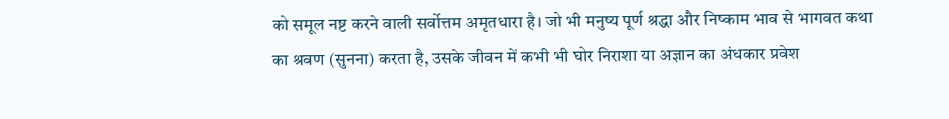को समूल नष्ट करने वाली सर्वोत्तम अमृतधारा है। जो भी मनुष्य पूर्ण श्रद्धा और निष्काम भाव से भागवत कथा का श्रवण (सुनना) करता है, उसके जीवन में कभी भी घोर निराशा या अज्ञान का अंधकार प्रवेश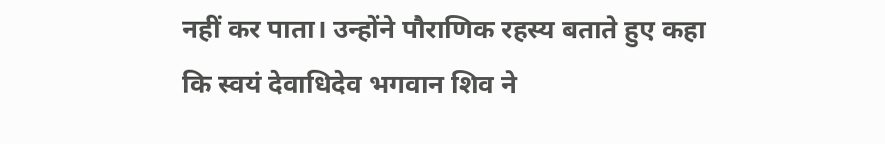नहीं कर पाता। उन्होंने पौराणिक रहस्य बताते हुए कहा कि स्वयं देवाधिदेव भगवान शिव ने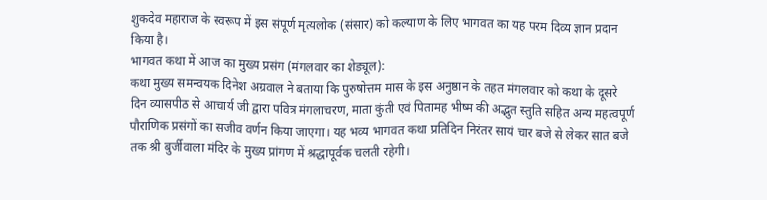शुकदेव महाराज के स्वरूप में इस संपूर्ण मृत्यलोक (संसार) को कल्याण के लिए भागवत का यह परम दिव्य ज्ञान प्रदान किया है।
भागवत कथा में आज का मुख्य प्रसंग (मंगलवार का शेड्यूल):
कथा मुख्य समन्वयक दिनेश अग्रवाल ने बताया कि पुरुषोत्तम मास के इस अनुष्ठान के तहत मंगलवार को कथा के दूसरे दिन व्यासपीठ से आचार्य जी द्वारा पवित्र मंगलाचरण, माता कुंती एवं पितामह भीष्म की अद्भुत स्तुति सहित अन्य महत्वपूर्ण पौराणिक प्रसंगों का सजीव वर्णन किया जाएगा। यह भव्य भागवत कथा प्रतिदिन निरंतर सायं चार बजे से लेकर सात बजे तक श्री बुर्जीवाला मंदिर के मुख्य प्रांगण में श्रद्धापूर्वक चलती रहेगी।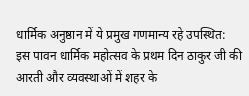धार्मिक अनुष्ठान में ये प्रमुख गणमान्य रहे उपस्थित:
इस पावन धार्मिक महोत्सव के प्रथम दिन ठाकुर जी की आरती और व्यवस्थाओं में शहर के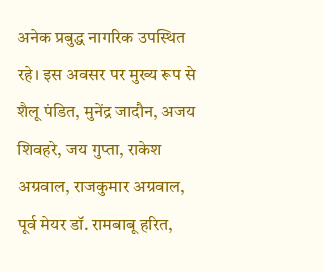अनेक प्रबुद्ध नागरिक उपस्थित रहे। इस अवसर पर मुख्य रूप से शैलू पंडित, मुनेंद्र जादौन, अजय शिवहरे, जय गुप्ता, राकेश अग्रवाल, राजकुमार अग्रवाल, पूर्व मेयर डॉ. रामबाबू हरित,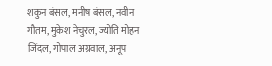शकुन बंसल, मनीष बंसल, नवीन गौतम, मुकेश नेचुरल, ज्योति मोहन जिंदल, गोपाल अग्रवाल, अनूप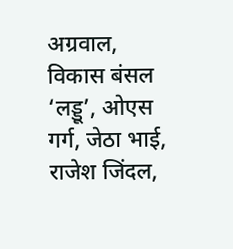अग्रवाल, विकास बंसल ‘लड्डू’, ओएस गर्ग, जेठा भाई, राजेश जिंदल,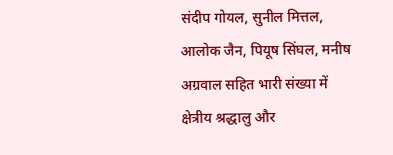संदीप गोयल, सुनील मित्तल, आलोक जैन, पियूष सिंघल, मनीष अग्रवाल सहित भारी संख्या में क्षेत्रीय श्रद्धालु और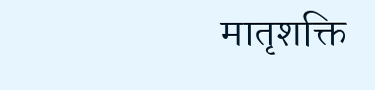मातृशक्ति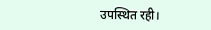उपस्थित रही।